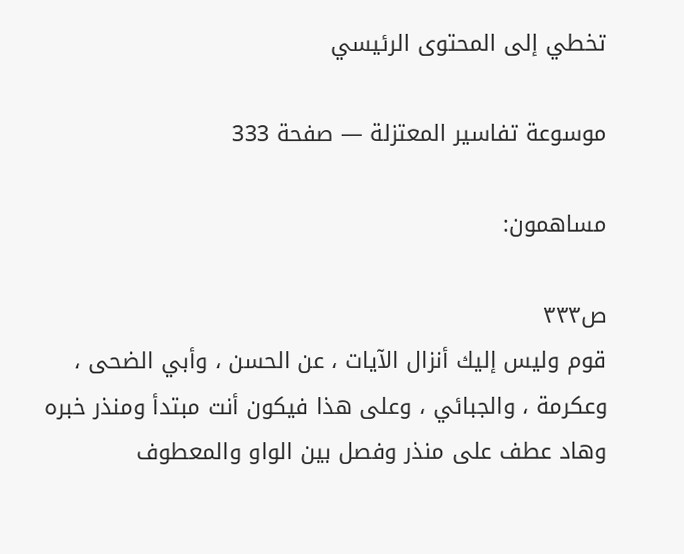تخطي إلى المحتوى الرئيسي

موسوعة تفاسير المعتزلة — صفحة 333

مساهمون:

ص٣٣٣
قوم وليس إليك أنزال الآيات ، عن الحسن ، وأبي الضحى ، وعكرمة ، والجبائي ، وعلى هذا فيكون أنت مبتدأ ومنذر خبره وهاد عطف على منذر وفصل بين الواو والمعطوف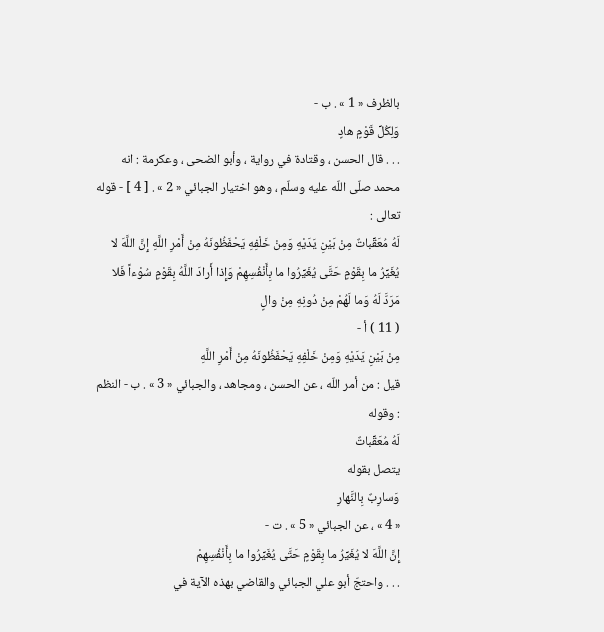بالظرف « 1 » . ب -
وَلِكُلِّ قَوْمٍ هادٍ
. . . قال الحسن ، وقتادة في رواية ، وأبو الضحى ، وعكرمة : انه محمد صلّى اللّه عليه وسلّم ، وهو اختيار الجبائي « 2 » . [ 4 ] - قوله تعالى :
لَهُ مُعَقِّباتٌ مِنْ بَيْنِ يَدَيْهِ وَمِنْ خَلْفِهِ يَحْفَظُونَهُ مِنْ أَمْرِ اللَّهِ إِنَّ اللَّهَ لا يُغَيِّرُ ما بِقَوْمٍ حَتَّى يُغَيِّرُوا ما بِأَنْفُسِهِمْ وَإِذا أَرادَ اللَّهُ بِقَوْمٍ سُوْءاً فَلا مَرَدَّ لَهُ وَما لَهُمْ مِنْ دُونِهِ مِنْ والٍ
( 11 ) أ -
مِنْ بَيْنِ يَدَيْهِ وَمِنْ خَلْفِهِ يَحْفَظُونَهُ مِنْ أَمْرِ اللَّهِ
قيل : من أمر اللّه ، عن الحسن ، ومجاهد ، والجبائي « 3 » . ب - النظم : وقوله
لَهُ مُعَقِّباتٌ
يتصل بقوله
وَسارِبٌ بِالنَّهارِ
« 4 » ، عن الجبائي « 5 » . ت -
إِنَّ اللَّهَ لا يُغَيِّرُ ما بِقَوْمٍ حَتَّى يُغَيِّرُوا ما بِأَنْفُسِهِمْ
. . . واحتجّ أبو علي الجبائي والقاضي بهذه الآية في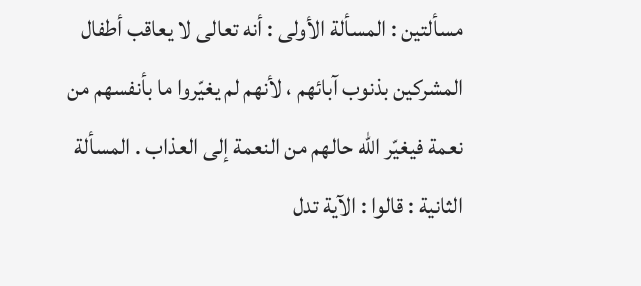مسألتين : المسألة الأولى : أنه تعالى لا يعاقب أطفال المشركين بذنوب آبائهم ، لأنهم لم يغيّروا ما بأنفسهم من نعمة فيغيّر اللّه حالهم من النعمة إلى العذاب . المسألة الثانية : قالوا : الآية تدل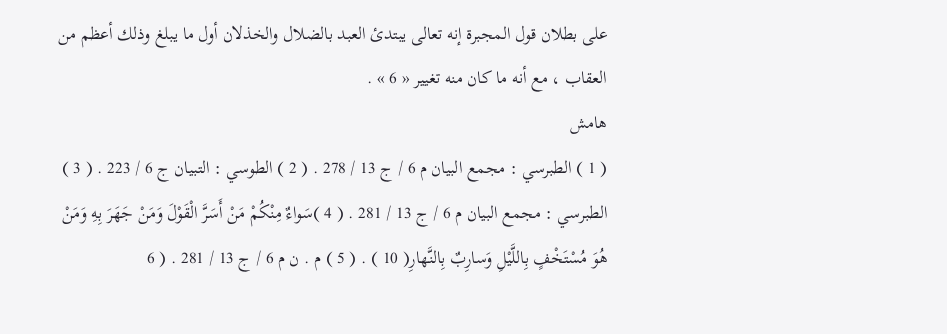على بطلان قول المجبرة إنه تعالى يبتدئ العبد بالضلال والخذلان أول ما يبلغ وذلك أعظم من العقاب ، مع أنه ما كان منه تغيير « 6 » .
هامش
( 1 ) الطبرسي : مجمع البيان م 6 / ج 13 / 278 . ( 2 ) الطوسي : التبيان ج 6 / 223 . ( 3 ) الطبرسي : مجمع البيان م 6 / ج 13 / 281 . ( 4 )سَواءٌ مِنْكُمْ مَنْ أَسَرَّ الْقَوْلَ وَمَنْ جَهَرَ بِهِ وَمَنْ هُوَ مُسْتَخْفٍ بِاللَّيْلِ وَسارِبٌ بِالنَّهارِ( 10 ) . ( 5 ) م . ن م 6 / ج 13 / 281 . ( 6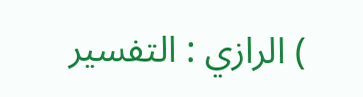) الرازي : التفسير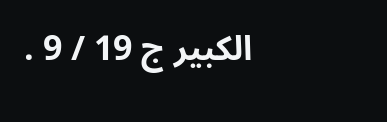الكبير ج 19 / 9 .